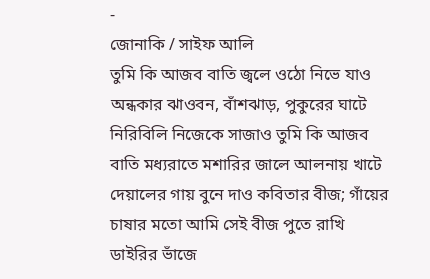-
জোনাকি / সাইফ আলি
তুমি কি আজব বাতি জ্বলে ওঠো নিভে যাও অন্ধকার ঝাওবন, বাঁশঝাড়, পুকুরের ঘাটে নিরিবিলি নিজেকে সাজাও তুমি কি আজব বাতি মধ্যরাতে মশারির জালে আলনায় খাটে দেয়ালের গায় বুনে দাও কবিতার বীজ; গাঁয়ের চাষার মতো আমি সেই বীজ পুতে রাখি ডাইরির ভাঁজে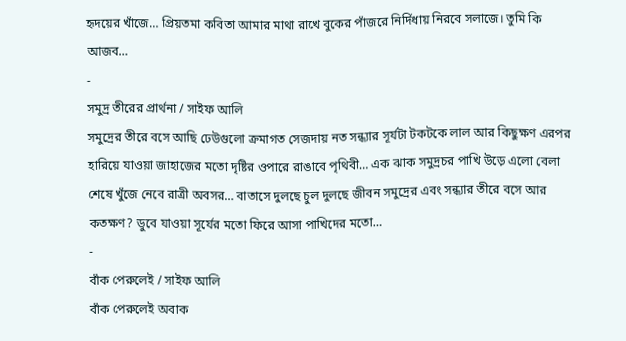হৃদয়ের খাঁজে… প্রিয়তমা কবিতা আমার মাথা রাখে বুকের পাঁজরে নির্দিধায় নিরবে সলাজে। তুমি কি আজব…
-
সমুদ্র তীরের প্রার্থনা / সাইফ আলি
সমুদ্রের তীরে বসে আছি ঢেউগুলো ক্রমাগত সেজদায় নত সন্ধ্যার সূর্যটা টকটকে লাল আর কিছুক্ষণ এরপর হারিয়ে যাওয়া জাহাজের মতো দৃষ্টির ওপারে রাঙাবে পৃথিবী… এক ঝাক সমুদ্রচর পাখি উড়ে এলো বেলা শেষে খুঁজে নেবে রাত্রী অবসর… বাতাসে দুলছে চুল দুলছে জীবন সমুদ্রের এবং সন্ধ্যার তীরে বসে আর কতক্ষণ? ডুবে যাওয়া সূর্যের মতো ফিরে আসা পাখিদের মতো…
-
বাঁক পেরুলেই / সাইফ আলি
বাঁক পেরুলেই অবাক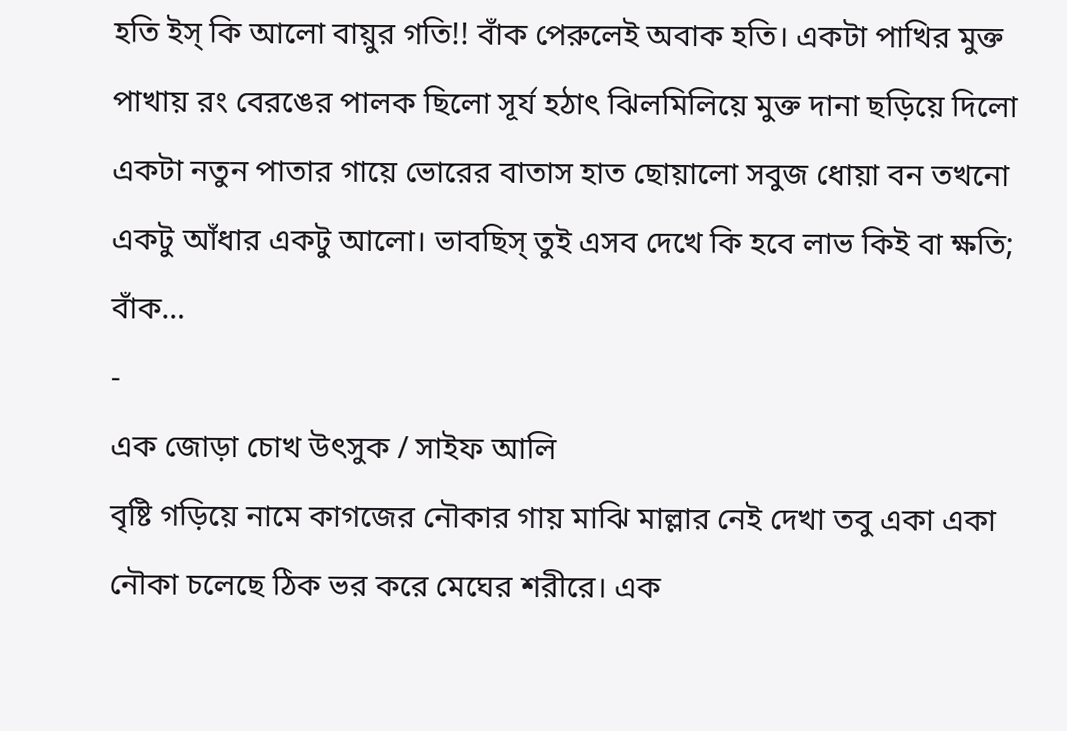হতি ইস্ কি আলো বায়ুর গতি!! বাঁক পেরুলেই অবাক হতি। একটা পাখির মুক্ত পাখায় রং বেরঙের পালক ছিলো সূর্য হঠাৎ ঝিলমিলিয়ে মুক্ত দানা ছড়িয়ে দিলো একটা নতুন পাতার গায়ে ভোরের বাতাস হাত ছোয়ালো সবুজ ধোয়া বন তখনো একটু আঁধার একটু আলো। ভাবছিস্ তুই এসব দেখে কি হবে লাভ কিই বা ক্ষতি; বাঁক…
-
এক জোড়া চোখ উৎসুক / সাইফ আলি
বৃষ্টি গড়িয়ে নামে কাগজের নৌকার গায় মাঝি মাল্লার নেই দেখা তবু একা একা নৌকা চলেছে ঠিক ভর করে মেঘের শরীরে। এক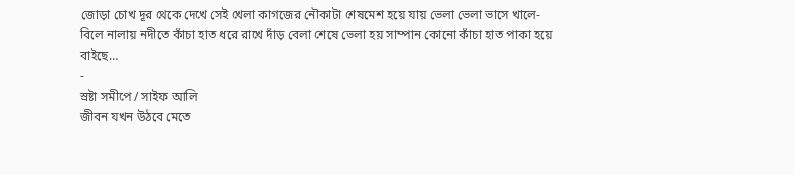জোড়া চোখ দূর থেকে দেখে সেই খেলা কাগজের নৌকাটা শেষমেশ হয়ে যায় ভেলা ভেলা ভাসে খালে-বিলে নালায় নদীতে কাঁচা হাত ধরে রাখে দাঁড় বেলা শেষে ভেলা হয় সাম্পান কোনো কাঁচা হাত পাকা হয়ে বাইছে…
-
স্রষ্টা সমীপে / সাইফ আলি
জীবন যখন উঠবে মেতে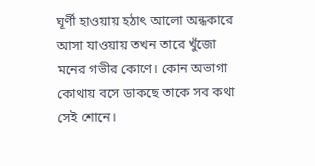ঘূর্ণী হাওয়ায় হঠাৎ আলো অন্ধকারে আসা যাওয়ায় তখন তারে খুঁজো মনের গভীর কোণে। কোন অভাগা কোথায় বসে ডাকছে তাকে সব কথা সেই শোনে।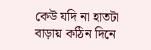কেউ যদি না হাতটা বাড়ায় কঠিন দিনে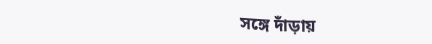সঙ্গে দাঁড়ায়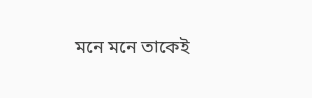মনে মনে তাকেই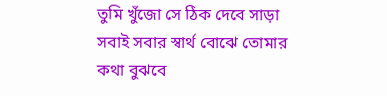তুমি খুঁজো সে ঠিক দেবে সাড়া সবাই সবার স্বার্থ বোঝে তোমার কথা বুঝবে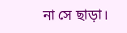না সে ছাড়া।